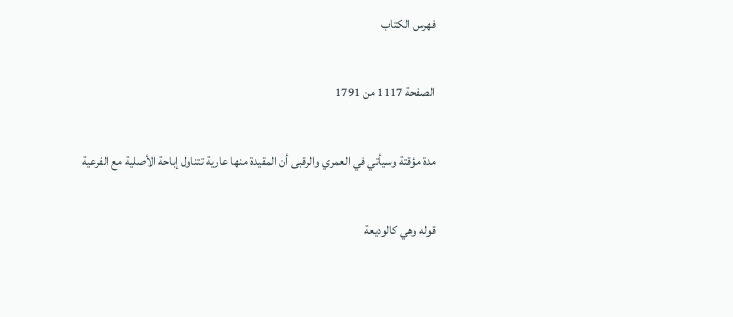فهرس الكتاب

الصفحة 1117 من 1791

مدة مؤقتة وسيأتي في العمري والرقبى أن المقيدة منها عارية تتناول إباحة الأصلية مع الفرعية

قوله وهي كالوديعة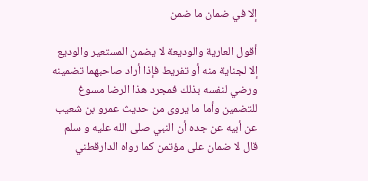إلا في ضمان ما ضمن

أقول العارية والوديعة لا يضمن المستعير والوديع إلا لجناية منه أو تفريط فإذا أراد صاحبهما تضمينه ورضي لنفسه بذلك فمجرد هذا الرضا مسوغ للتضمين وأما ما يروى من حديث عمرو بن شعيب عن أبيه عن جده أن النبي صلى الله عليه و سلم قال لا ضمان على مؤتمن كما رواه الدارقطني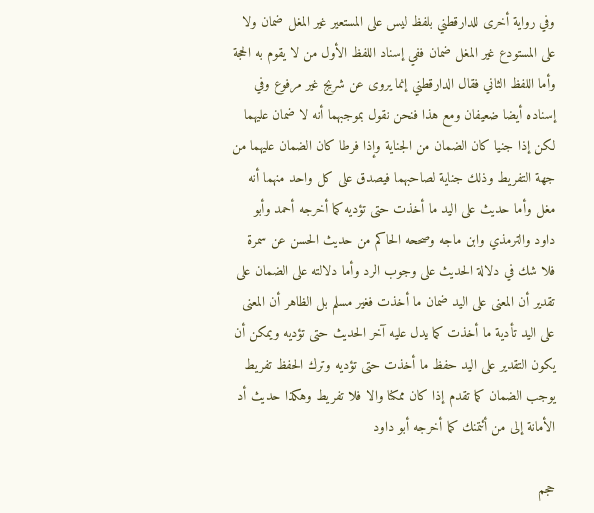وفي رواية أخرى للدارقطني بلفظ ليس على المستعير غير المغل ضمان ولا على المستودع غير المغل ضمان ففي إسناد اللفظ الأول من لا يقوم به الحجة وأما اللفظ الثاني فقال الدارقطني إنما يروى عن شريج غير مرفوع وفي إسناده أيضا ضعيفان ومع هذا فنحن نقول بموجبهما أنه لا ضمان عليهما لكن إذا جنيا كان الضمان من الجناية وإذا فرطا كان الضمان عليهما من جهة التفريط وذلك جناية لصاحبهما فيصدق على كل واحد منهما أنه مغل وأما حديث على اليد ما أخذت حتى تؤديه كما أخرجه أحمد وأبو داود والترمذي وابن ماجه وصححه الحاكم من حديث الحسن عن سمرة فلا شك في دلالة الحديث على وجوب الرد وأما دلالته على الضمان على تقدير أن المعنى على اليد ضمان ما أخذت فغير مسلم بل الظاهر أن المعنى على اليد تأدية ما أخذت كما يدل عليه آخر الحديث حتى تؤديه ويمكن أن يكون التقدير على اليد حفظ ما أخذت حتى تؤديه وترك الحفظ تفريط يوجب الضمان كما تقدم إذا كان ممكنا والا فلا تفريط وهكذا حديث أد الأمانة إلى من أئتمنك كما أخرجه أبو داود

حجم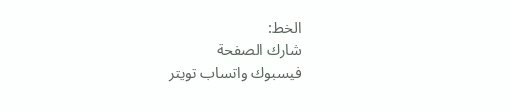الخط:
شارك الصفحة
فيسبوك واتساب تويتر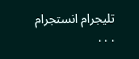تليجرام انستجرام
. . .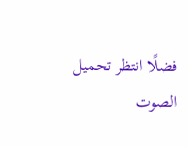فضلًا انتظر تحميل الصوت